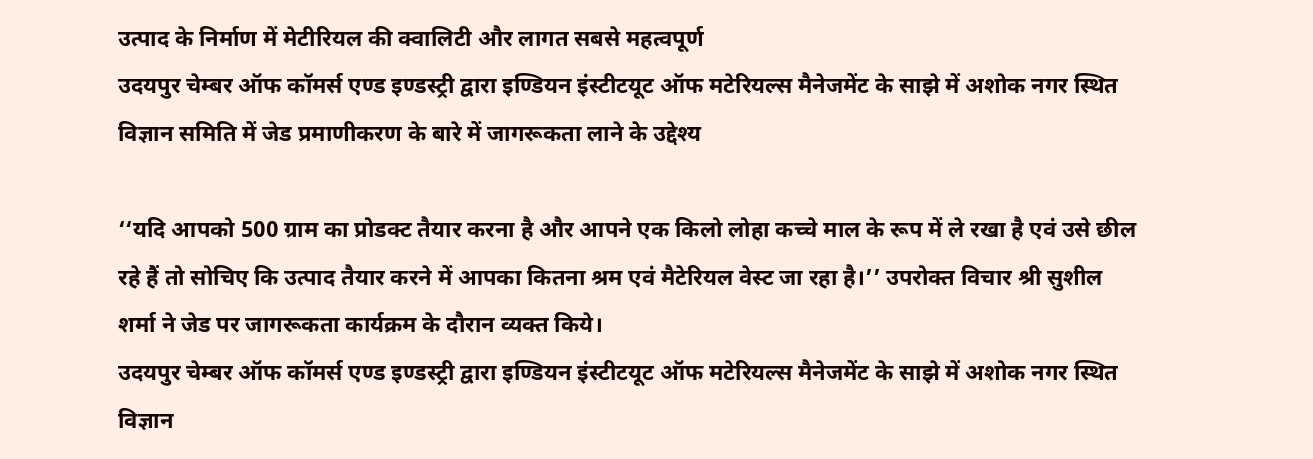उत्पाद के निर्माण में मेटीरियल की क्वालिटी और लागत सबसे महत्वपूर्ण
उदयपुर चेम्बर ऑफ कॉमर्स एण्ड इण्डस्ट्री द्वारा इण्डियन इंस्टीटयूट ऑफ मटेरियल्स मैनेजमेंट के साझे में अशोक नगर स्थित विज्ञान समिति में जेड प्रमाणीकरण के बारे में जागरूकता लाने के उद्देश्य

‘‘यदि आपको 500 ग्राम का प्रोडक्ट तैयार करना है और आपने एक किलो लोहा कच्चे माल के रूप में ले रखा है एवं उसे छील रहे हैं तो सोचिए कि उत्पाद तैयार करने में आपका कितना श्रम एवं मैटेरियल वेस्ट जा रहा है।’’ उपरोक्त विचार श्री सुशील शर्मा ने जेड पर जागरूकता कार्यक्रम के दौरान व्यक्त किये।
उदयपुर चेम्बर ऑफ कॉमर्स एण्ड इण्डस्ट्री द्वारा इण्डियन इंस्टीटयूट ऑफ मटेरियल्स मैनेजमेंट के साझे में अशोक नगर स्थित विज्ञान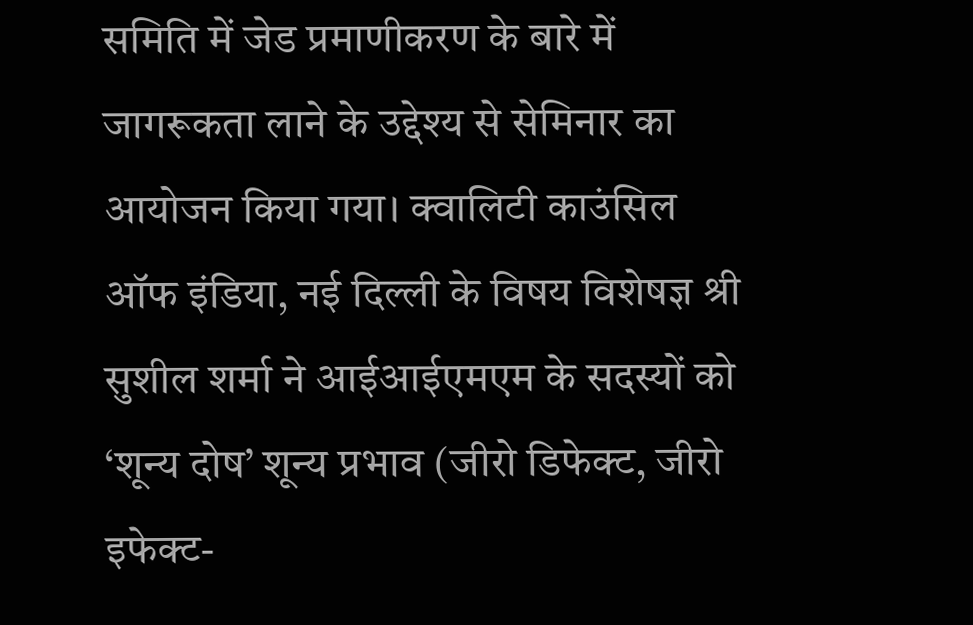समिति में जेड प्रमाणीकरण के बारे में जागरूकता लाने के उद्देश्य से सेमिनार का आयोजन किया गया। क्वालिटी काउंसिल ऑफ इंडिया, नई दिल्ली के विषय विशेषज्ञ श्री सुशील शर्मा ने आईआईएमएम के सदस्यों को ‘शून्य दोष’ शून्य प्रभाव (जीरो डिफेक्ट, जीरो इफेक्ट-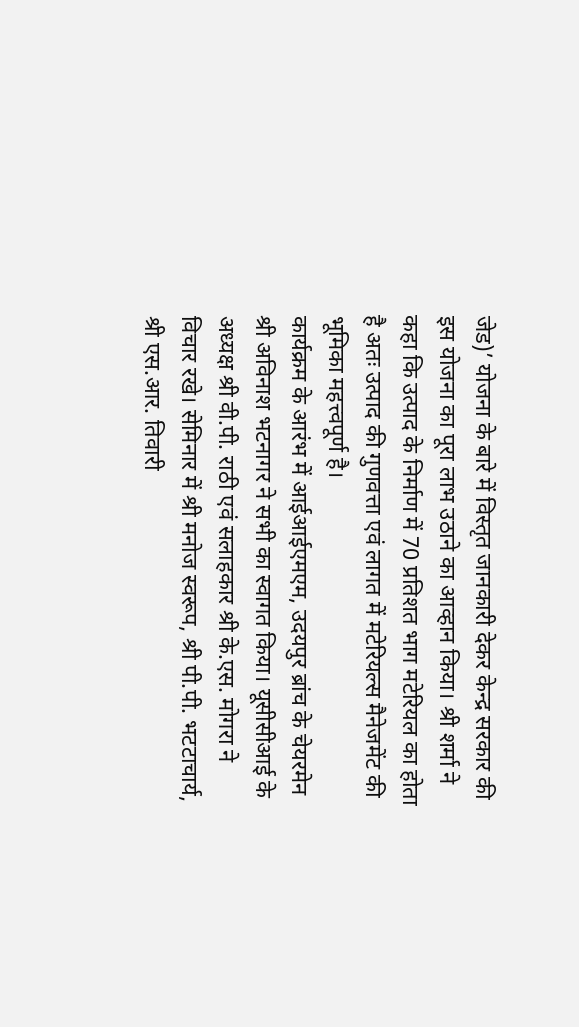जेड)’ योजना के बारे में विस्तृत जानकारी देकर केन्द्र सरकार की इस योजना का पूरा लाभ उठाने का आव्हान किया। श्री शर्मा ने कहा कि उत्पाद के निर्माण में 70 प्रतिशत भाग मटेरियल का होता है अतः उत्पाद की गुणवत्ता एवं लागत में मटेरियल्स मैनेजमेंट की भूमिका महत्त्वपूर्ण है।
कार्यक्रम के आरंभ में आईआईएमएम, उदयपुर ब्रांच के चेयरमेन श्री अविनाश भटनागर ने सभी का स्वागत किया। यूसीसीआई के अध्यक्ष श्री वी.पी. राठी एवं सलाहकार श्री के.एस. मोगरा ने विचार रखे। सेमिनार में श्री मनोज स्वरूप, श्री पी.पी. भटटाचार्य, श्री एस.आर. तिवारी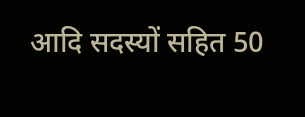आदि सदस्यों सहित 50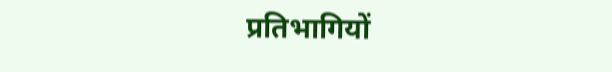प्रतिभागियों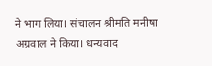ने भाग लिया। संचालन श्रीमति मनीषा अग्रवाल ने किया। धन्यवाद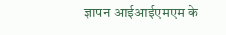ज्ञापन आईआईएमएम के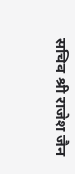सचिव श्री राजेश जैन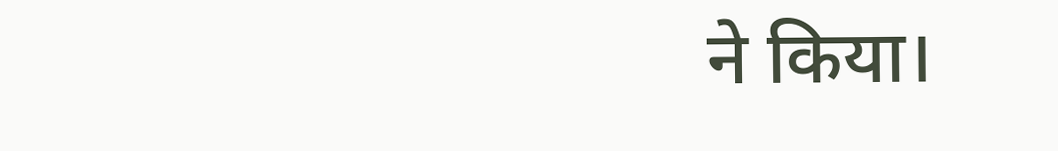ने किया।